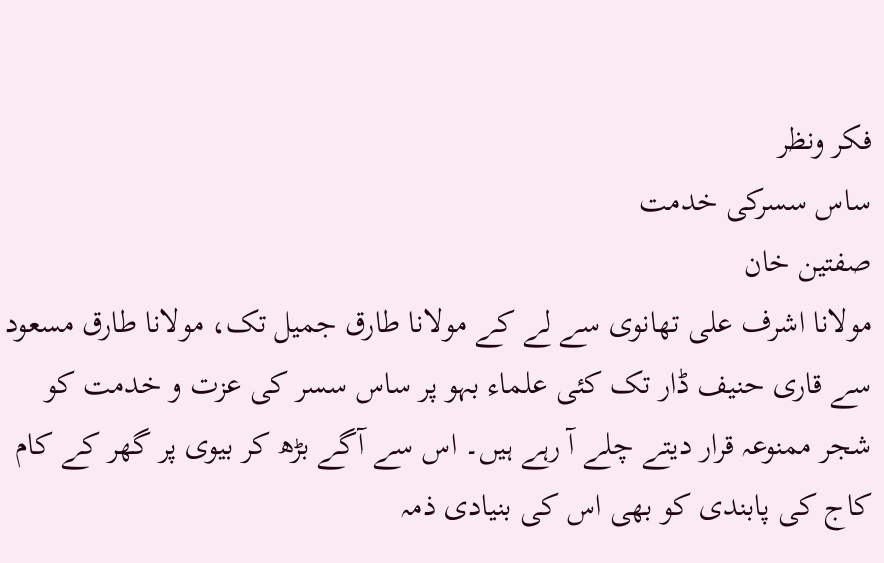فكر ونظر
ساس سسركی خدمت
صفتين خان
مولانا اشرف علی تھانوی سے لے کے مولانا طارق جمیل تک، مولانا طارق مسعود سے قاری حنیف ڈار تک کئی علماء بہو پر ساس سسر کی عزت و خدمت کو شجر ممنوعہ قرار دیتے چلے آ رہے ہیں۔ اس سے آگے بڑھ کر بیوی پر گھر کے کام کاج کی پابندی کو بھی اس کی بنیادی ذمہ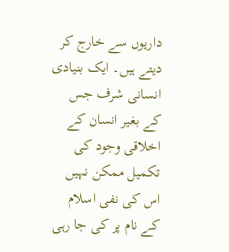داریوں سے خارج کر دیتے ہیں۔ ایک بنیادی انسانی شرف جس کے بغیر انسان کے اخلاقی وجود کی تکمیل ممکن نہیں اس کی نفی اسلام کے نام پر کی جا رہی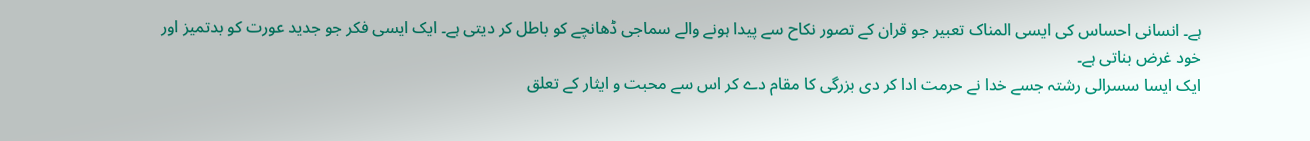ہے۔ انسانی احساس کی ایسی المناک تعبیر جو قران کے تصور نکاح سے پیدا ہونے والے سماجی ڈھانچے کو باطل کر دیتی ہے۔ ایک ایسی فکر جو جدید عورت کو بدتمیز اور خود غرض بناتی ہے۔
ایک ایسا سسرالی رشتہ جسے خدا نے حرمت ادا کر دی بزرگی کا مقام دے کر اس سے محبت و ایثار کے تعلق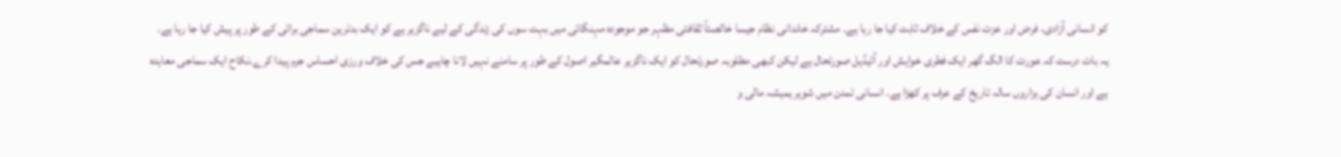کو انسانی آزادی، فرض اور عزت نفس کے خلاف ثابت کیا جا رہا ہے۔ مشترکہ خاندانی نظام جیسا خالصتاً ثقافتی مظہر جو موجودہ مہنگائی میں بہت سوں کی زندگی کے لیے ناگزیر ہے کو ایک بدترین سماجی برائی کے طور پر پیش کیا جا رہا ہے۔
یہ بات درست کہ عورت کا الگ گھر ایک فطری خواہش اور آئیڈیل صورتحال ہے لیکن کبھی مطلوبہ صورتحال کو ایک ناگزیر عالمگیر اصول کے طور پر سامنے نہیں لانا چاہیے جس کی خلاف ورزی احساس جرم پیدا کرے۔نکاح ایک سماجی معاہدہ ہے اور انسان کی ہزاروں سالہ تاریخ کے عرف پر کھڑا ہے۔ انسانی تمدن میں شوہر ہمیشہ مالی و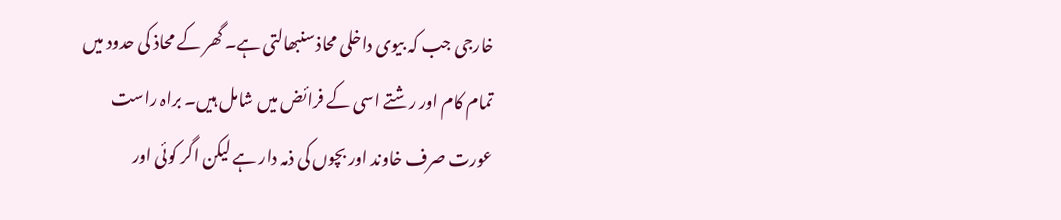خارجی جب کہ بیوی داخلی محاذ سنبھالتی ہے۔ گھر کے محاذ کی حدود میں تمام کام اور رشتے اسی کے فرائض میں شامل ہیں۔ براہ راست عورت صرف خاوند اور بچوں کی ذمہ دار ہے لیکن اگر کوئی اور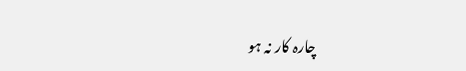چارہ کار نہ ہو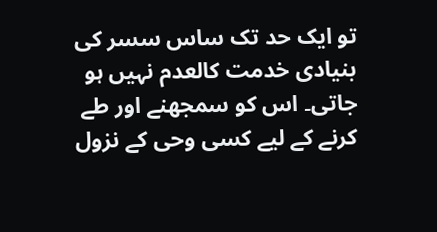تو ایک حد تک ساس سسر کی بنیادی خدمت کالعدم نہیں ہو جاتی۔ اس کو سمجھنے اور طے کرنے کے لیے کسی وحی کے نزول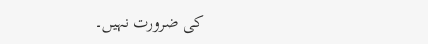کی ضرورت نہیں۔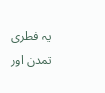یہ فطری تمدن اور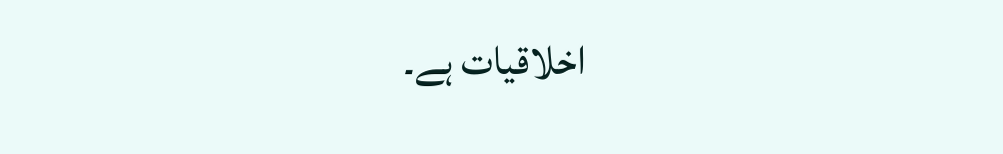اخلاقیات ہے۔